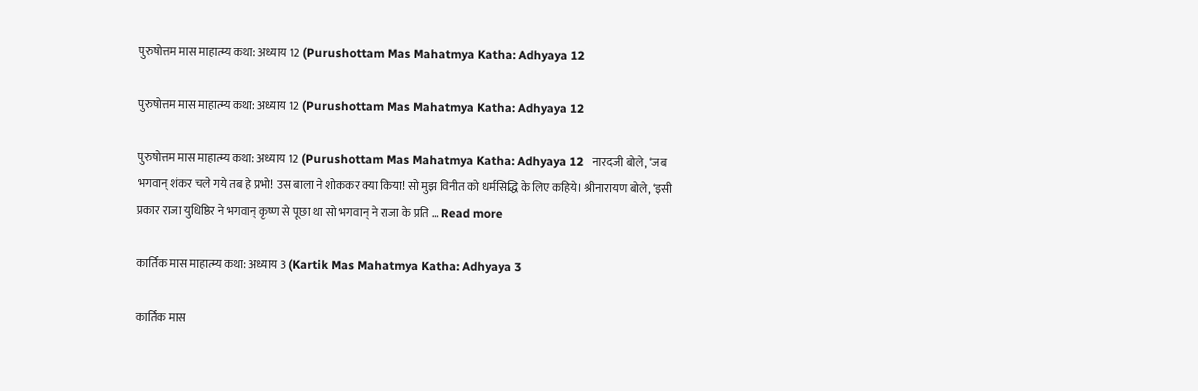पुरुषोत्तम मास माहात्म्य कथा: अध्याय 12 (Purushottam Mas Mahatmya Katha: Adhyaya 12

पुरुषोत्तम मास माहात्म्य कथा: अध्याय 12 (Purushottam Mas Mahatmya Katha: Adhyaya 12

पुरुषोत्तम मास माहात्म्य कथा: अध्याय 12 (Purushottam Mas Mahatmya Katha: Adhyaya 12   नारदजी बोले, ‘जब भगवान् शंकर चले गये तब हे प्रभो! उस बाला ने शोककर क्या किया! सो मुझ विनीत को धर्मसिद्धि के लिए कहिये। श्रीनारायण बोले, ‘इसी प्रकार राजा युधिष्ठिर ने भगवान् कृष्ण से पूछा था सो भगवान् ने राजा के प्रति … Read more

कार्तिक मास माहात्म्य कथा: अध्याय 3 (Kartik Mas Mahatmya Katha: Adhyaya 3

कार्तिक मास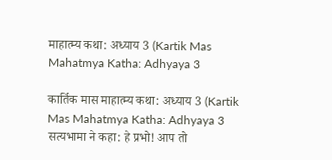माहात्म्य कथा: अध्याय 3 (Kartik Mas Mahatmya Katha: Adhyaya 3

कार्तिक मास माहात्म्य कथा: अध्याय 3 (Kartik Mas Mahatmya Katha: Adhyaya 3 सत्यभामा ने कहा: हे प्रभो! आप तो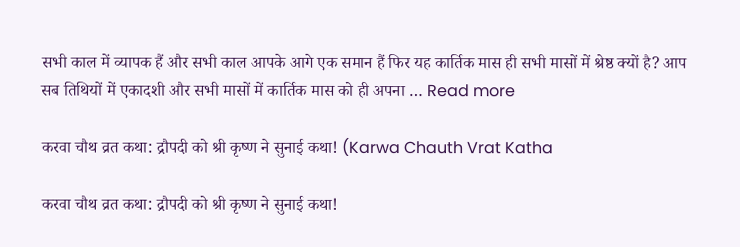सभी काल में व्यापक हैं और सभी काल आपके आगे एक समान हैं फिर यह कार्तिक मास ही सभी मासों में श्रेष्ठ क्यों है? आप सब तिथियों में एकादशी और सभी मासों में कार्तिक मास को ही अपना … Read more

करवा चौथ व्रत कथा: द्रौपदी को श्री कृष्ण ने सुनाई कथा! (Karwa Chauth Vrat Katha

करवा चौथ व्रत कथा: द्रौपदी को श्री कृष्ण ने सुनाई कथा!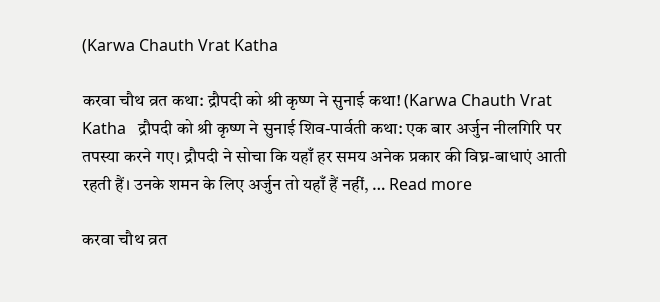(Karwa Chauth Vrat Katha

करवा चौथ व्रत कथा: द्रौपदी को श्री कृष्ण ने सुनाई कथा! (Karwa Chauth Vrat Katha   द्रौपदी को श्री कृष्ण ने सुनाई शिव-पार्वती कथा: एक बार अर्जुन नीलगिरि पर तपस्या करने गए। द्रौपदी ने सोचा कि यहाँ हर समय अनेक प्रकार की विघ्न-बाधाएं आती रहती हैं। उनके शमन के लिए अर्जुन तो यहाँ हैं नहीं, … Read more

करवा चौथ व्रत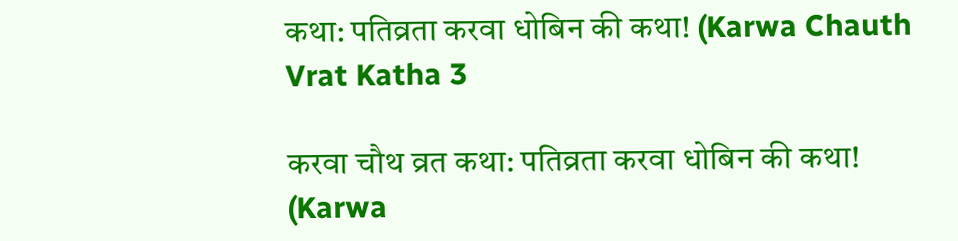कथा: पतिव्रता करवा धोबिन की कथा! (Karwa Chauth Vrat Katha 3

करवा चौथ व्रत कथा: पतिव्रता करवा धोबिन की कथा! (Karwa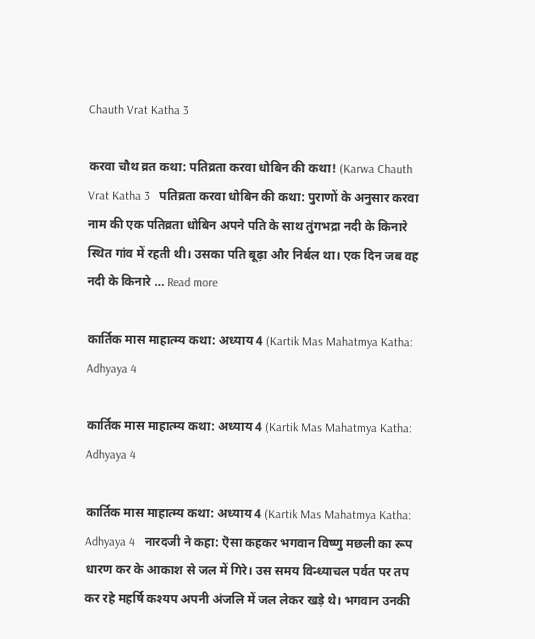Chauth Vrat Katha 3

करवा चौथ व्रत कथा: पतिव्रता करवा धोबिन की कथा! (Karwa Chauth Vrat Katha 3   पतिव्रता करवा धोबिन की कथा: पुराणों के अनुसार करवा नाम की एक पतिव्रता धोबिन अपने पति के साथ तुंगभद्रा नदी के किनारे स्थित गांव में रहती थी। उसका पति बूढ़ा और निर्बल था। एक दिन जब वह नदी के किनारे … Read more

कार्तिक मास माहात्म्य कथा: अध्याय 4 (Kartik Mas Mahatmya Katha: Adhyaya 4

कार्तिक मास माहात्म्य कथा: अध्याय 4 (Kartik Mas Mahatmya Katha: Adhyaya 4

कार्तिक मास माहात्म्य कथा: अध्याय 4 (Kartik Mas Mahatmya Katha: Adhyaya 4   नारदजी ने कहा: ऎसा कहकर भगवान विष्णु मछली का रूप धारण कर के आकाश से जल में गिरे। उस समय विन्ध्याचल पर्वत पर तप कर रहे महर्षि कश्यप अपनी अंजलि में जल लेकर खड़े थे। भगवान उनकी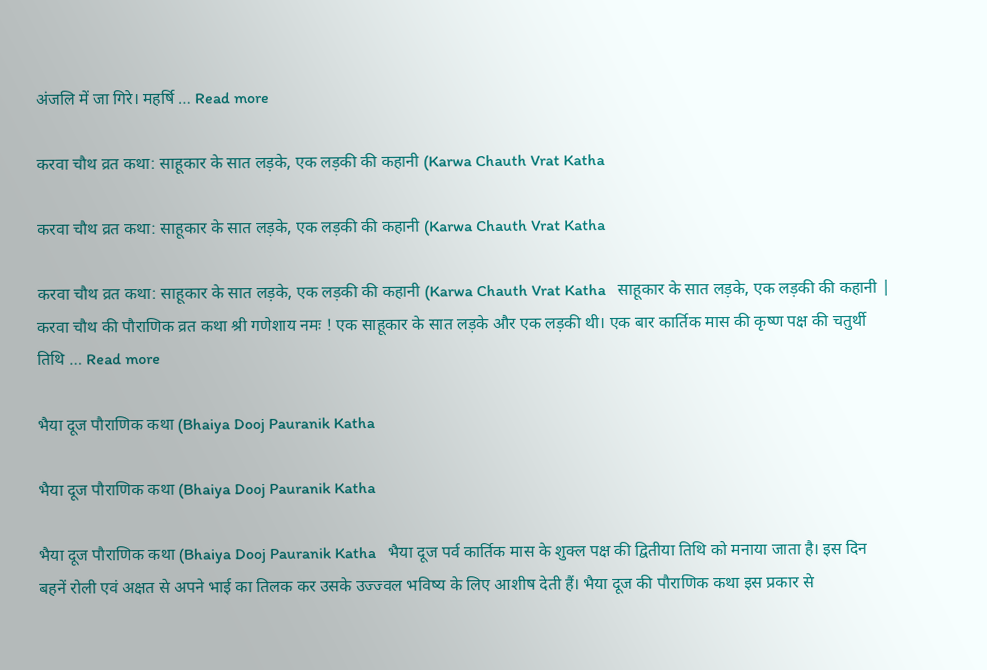अंजलि में जा गिरे। महर्षि … Read more

करवा चौथ व्रत कथा: साहूकार के सात लड़के, एक लड़की की कहानी (Karwa Chauth Vrat Katha

करवा चौथ व्रत कथा: साहूकार के सात लड़के, एक लड़की की कहानी (Karwa Chauth Vrat Katha

करवा चौथ व्रत कथा: साहूकार के सात लड़के, एक लड़की की कहानी (Karwa Chauth Vrat Katha   साहूकार के सात लड़के, एक लड़की की कहानी | करवा चौथ की पौराणिक व्रत कथा श्री गणेशाय नमः ! एक साहूकार के सात लड़के और एक लड़की थी। एक बार कार्तिक मास की कृष्ण पक्ष की चतुर्थी तिथि … Read more

भैया दूज पौराणिक कथा (Bhaiya Dooj Pauranik Katha

भैया दूज पौराणिक कथा (Bhaiya Dooj Pauranik Katha

भैया दूज पौराणिक कथा (Bhaiya Dooj Pauranik Katha   भैया दूज पर्व कार्तिक मास के शुक्ल पक्ष की द्वितीया तिथि को मनाया जाता है। इस दिन बहनें रोली एवं अक्षत से अपने भाई का तिलक कर उसके उज्ज्वल भविष्य के लिए आशीष देती हैं। भैया दूज की पौराणिक कथा इस प्रकार से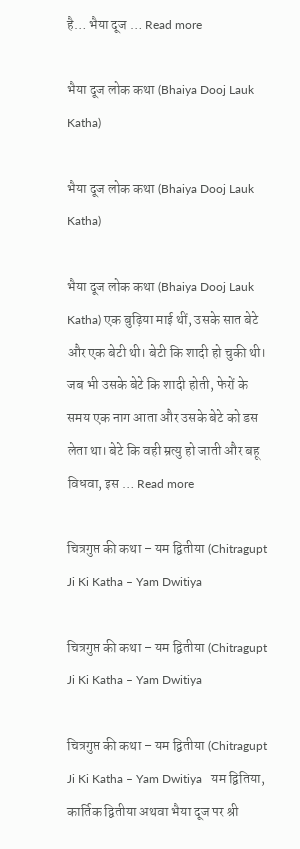है… भैया दूज … Read more

भैया दूज लोक कथा (Bhaiya Dooj Lauk Katha)

भैया दूज लोक कथा (Bhaiya Dooj Lauk Katha)

भैया दूज लोक कथा (Bhaiya Dooj Lauk Katha) एक बुढ़िया माई थीं, उसके सात बेटे और एक बेटी थी। बेटी कि शादी हो चुकी थी। जब भी उसके बेटे कि शादी होती, फेरों के समय एक नाग आता और उसके बेटे को डस लेता था। बेटे कि वही म्रत्यु हो जाती और बहू विधवा, इस … Read more

चित्रगुप्त की कथा – यम द्वितीया (Chitragupt Ji Ki Katha – Yam Dwitiya

चित्रगुप्त की कथा – यम द्वितीया (Chitragupt Ji Ki Katha – Yam Dwitiya

चित्रगुप्त की कथा – यम द्वितीया (Chitragupt Ji Ki Katha – Yam Dwitiya   यम द्वितिया, कार्तिक द्वितीया अथवा भैया दूज पर श्री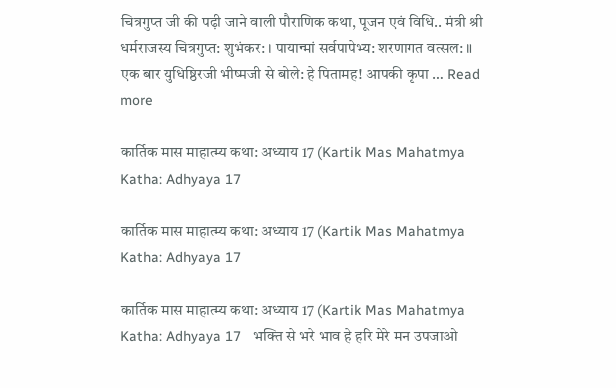चित्रगुप्त जी की पढ़ी जाने वाली पौराणिक कथा, पूजन एवं विधि.. मंत्री श्री धर्मराजस्य चित्रगुप्त: शुभंकर: । पायान्मां सर्वपापेभ्य: शरणागत वत्सल: ॥ एक बार युधिष्ठिरजी भीष्मजी से बोले: हे पितामह! आपकी कृपा … Read more

कार्तिक मास माहात्म्य कथा: अध्याय 17 (Kartik Mas Mahatmya Katha: Adhyaya 17

कार्तिक मास माहात्म्य कथा: अध्याय 17 (Kartik Mas Mahatmya Katha: Adhyaya 17

कार्तिक मास माहात्म्य कथा: अध्याय 17 (Kartik Mas Mahatmya Katha: Adhyaya 17   भक्ति से भरे भाव हे हरि मेरे मन उपजाओ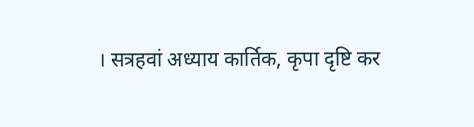। सत्रहवां अध्याय कार्तिक, कृपा दृष्टि कर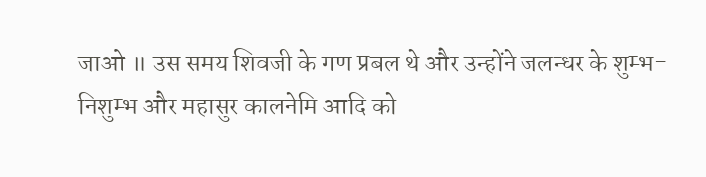जाओ ॥ उस समय शिवजी के गण प्रबल थे और उन्होंने जलन्धर के शुम्भ-निशुम्भ और महासुर कालनेमि आदि को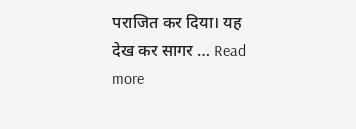पराजित कर दिया। यह देख कर सागर … Read more